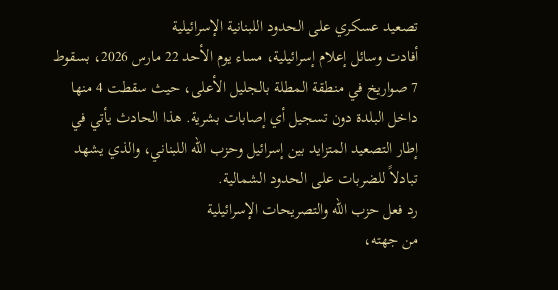تصعيد عسكري على الحدود اللبنانية الإسرائيلية
أفادت وسائل إعلام إسرائيلية، مساء يوم الأحد 22 مارس 2026، بسقوط 7 صواريخ في منطقة المطلة بالجليل الأعلى، حيث سقطت 4 منها داخل البلدة دون تسجيل أي إصابات بشرية. هذا الحادث يأتي في إطار التصعيد المتزايد بين إسرائيل وحزب الله اللبناني، والذي يشهد تبادلاً للضربات على الحدود الشمالية.
رد فعل حزب الله والتصريحات الإسرائيلية
من جهته،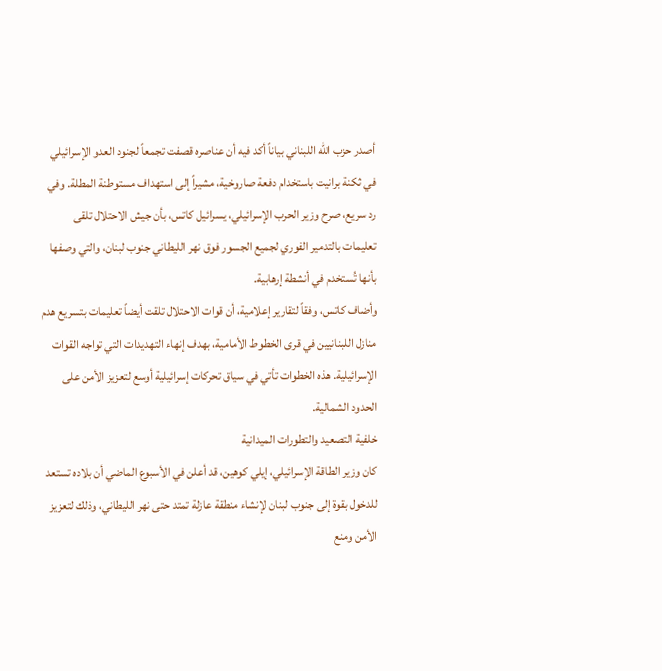أصدر حزب الله اللبناني بياناً أكد فيه أن عناصره قصفت تجمعاً لجنود العدو الإسرائيلي في ثكنة برانيت باستخدام دفعة صاروخية، مشيراً إلى استهداف مستوطنة المطلة. وفي رد سريع، صرح وزير الحرب الإسرائيلي، يسرائيل كاتس، بأن جيش الاحتلال تلقى تعليمات بالتدمير الفوري لجميع الجسور فوق نهر الليطاني جنوب لبنان، والتي وصفها بأنها تُستخدم في أنشطة إرهابية.
وأضاف كاتس، وفقاً لتقارير إعلامية، أن قوات الاحتلال تلقت أيضاً تعليمات بتسريع هدم منازل اللبنانيين في قرى الخطوط الأمامية، بهدف إنهاء التهديدات التي تواجه القوات الإسرائيلية. هذه الخطوات تأتي في سياق تحركات إسرائيلية أوسع لتعزيز الأمن على الحدود الشمالية.
خلفية التصعيد والتطورات الميدانية
كان وزير الطاقة الإسرائيلي، إيلي كوهين، قد أعلن في الأسبوع الماضي أن بلاده تستعد للدخول بقوة إلى جنوب لبنان لإنشاء منطقة عازلة تمتد حتى نهر الليطاني، وذلك لتعزيز الأمن ومنع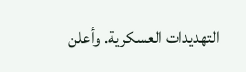التهديدات العسكرية. وأعلن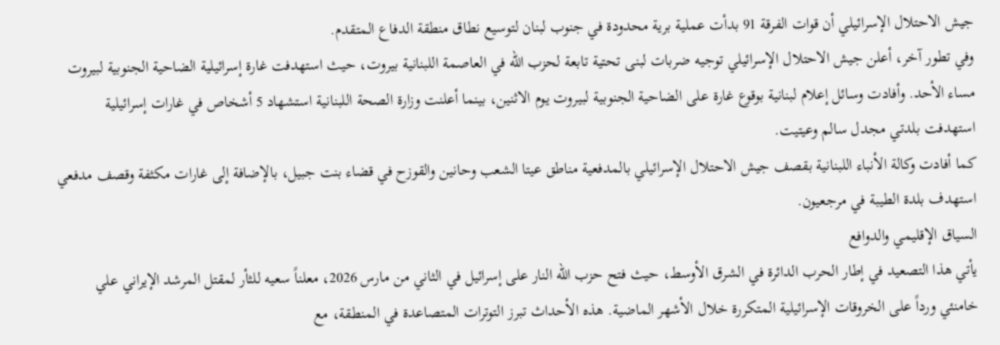جيش الاحتلال الإسرائيلي أن قوات الفرقة 91 بدأت عملية برية محدودة في جنوب لبنان لتوسيع نطاق منطقة الدفاع المتقدم.
وفي تطور آخر، أعلن جيش الاحتلال الإسرائيلي توجيه ضربات لبنى تحتية تابعة لحزب الله في العاصمة اللبنانية بيروت، حيث استهدفت غارة إسرائيلية الضاحية الجنوبية لبيروت مساء الأحد. وأفادت وسائل إعلام لبنانية بوقوع غارة على الضاحية الجنوبية لبيروت يوم الاثنين، بينما أعلنت وزارة الصحة اللبنانية استشهاد 5 أشخاص في غارات إسرائيلية استهدفت بلدتي مجدل سالم وعيتيت.
كما أفادت وكالة الأنباء اللبنانية بقصف جيش الاحتلال الإسرائيلي بالمدفعية مناطق عيتا الشعب وحانين والقوزح في قضاء بنت جبيل، بالإضافة إلى غارات مكثفة وقصف مدفعي استهدف بلدة الطيبة في مرجعيون.
السياق الإقليمي والدوافع
يأتي هذا التصعيد في إطار الحرب الدائرة في الشرق الأوسط، حيث فتح حزب الله النار على إسرائيل في الثاني من مارس 2026، معلناً سعيه للثأر لمقتل المرشد الإيراني علي خامنئي ورداً على الخروقات الإسرائيلية المتكررة خلال الأشهر الماضية. هذه الأحداث تبرز التوترات المتصاعدة في المنطقة، مع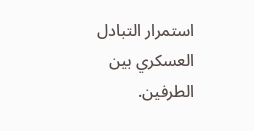استمرار التبادل العسكري بين الطرفين.